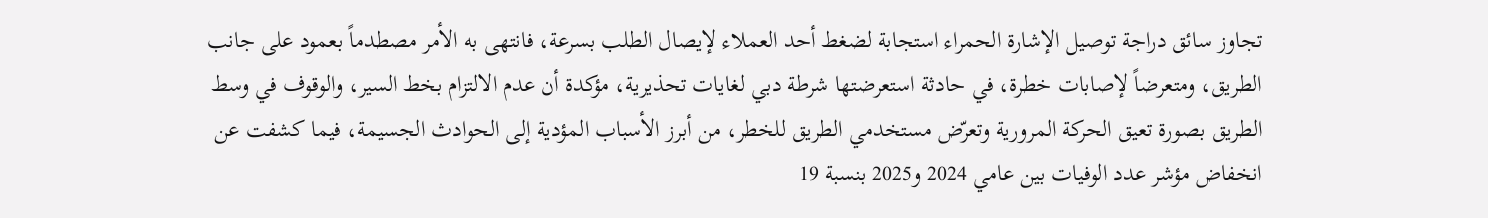تجاوز سائق دراجة توصيل الإشارة الحمراء استجابة لضغط أحد العملاء لإيصال الطلب بسرعة، فانتهى به الأمر مصطدماً بعمود على جانب الطريق، ومتعرضاً لإصابات خطرة، في حادثة استعرضتها شرطة دبي لغايات تحذيرية، مؤكدة أن عدم الالتزام بخط السير، والوقوف في وسط الطريق بصورة تعيق الحركة المرورية وتعرّض مستخدمي الطريق للخطر، من أبرز الأسباب المؤدية إلى الحوادث الجسيمة، فيما كشفت عن انخفاض مؤشر عدد الوفيات بين عامي 2024 و2025 بنسبة 19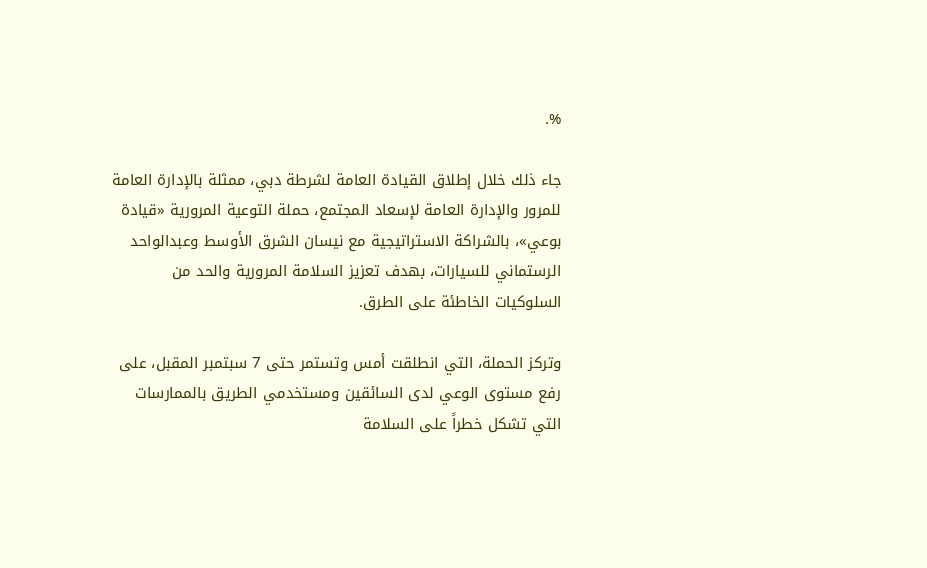%.

جاء ذلك خلال إطلاق القيادة العامة لشرطة دبي، ممثلة بالإدارة العامة للمرور والإدارة العامة لإسعاد المجتمع، حملة التوعية المرورية «قيادة بوعي»، بالشراكة الاستراتيجية مع نيسان الشرق الأوسط وعبدالواحد الرستماني للسيارات، بهدف تعزيز السلامة المرورية والحد من السلوكيات الخاطئة على الطرق.

وتركز الحملة، التي انطلقت أمس وتستمر حتى 7 سبتمبر المقبل، على رفع مستوى الوعي لدى السائقين ومستخدمي الطريق بالممارسات التي تشكل خطراً على السلامة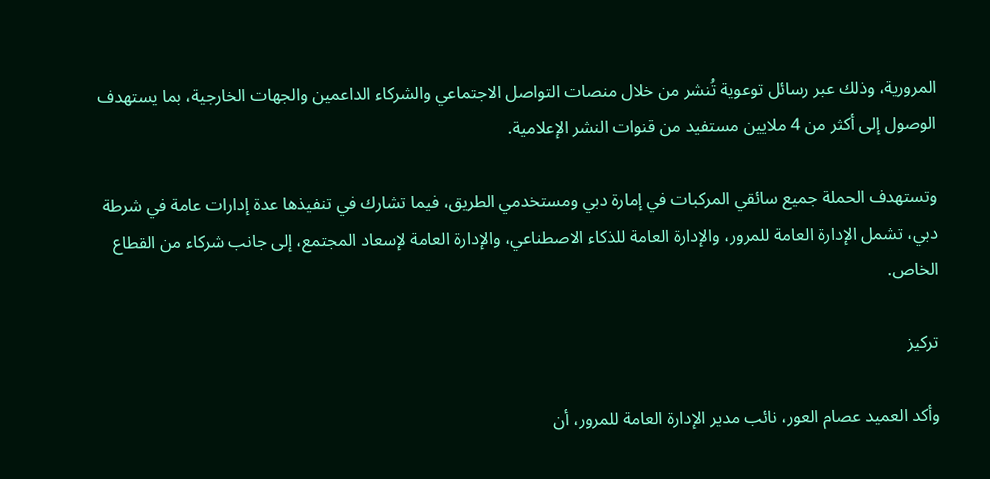المرورية، وذلك عبر رسائل توعوية تُنشر من خلال منصات التواصل الاجتماعي والشركاء الداعمين والجهات الخارجية، بما يستهدف الوصول إلى أكثر من 4 ملايين مستفيد من قنوات النشر الإعلامية.

وتستهدف الحملة جميع سائقي المركبات في إمارة دبي ومستخدمي الطريق، فيما تشارك في تنفيذها عدة إدارات عامة في شرطة دبي، تشمل الإدارة العامة للمرور، والإدارة العامة للذكاء الاصطناعي، والإدارة العامة لإسعاد المجتمع، إلى جانب شركاء من القطاع الخاص.

تركيز

وأكد العميد عصام العور، نائب مدير الإدارة العامة للمرور، أن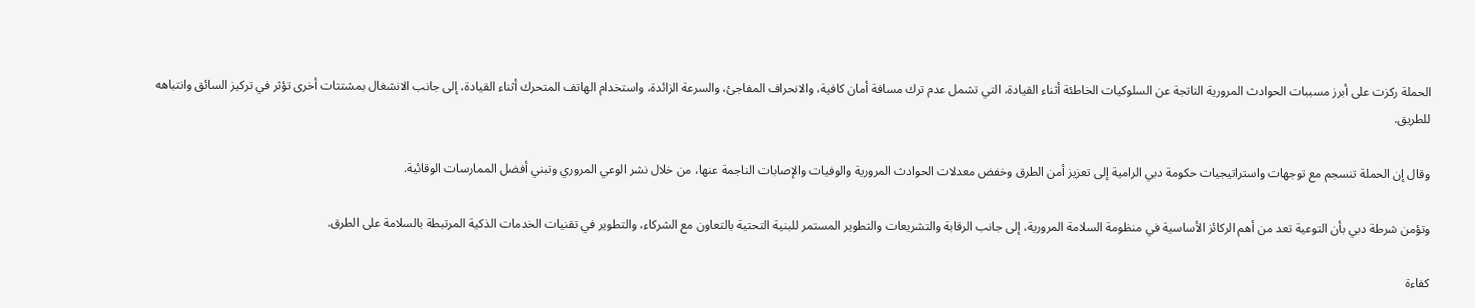الحملة ركزت على أبرز مسببات الحوادث المرورية الناتجة عن السلوكيات الخاطئة أثناء القيادة، التي تشمل عدم ترك مسافة أمان كافية، والانحراف المفاجئ، والسرعة الزائدة، واستخدام الهاتف المتحرك أثناء القيادة، إلى جانب الانشغال بمشتتات أخرى تؤثر في تركيز السائق وانتباهه للطريق.

وقال إن الحملة تنسجم مع توجهات واستراتيجيات حكومة دبي الرامية إلى تعزيز أمن الطرق وخفض معدلات الحوادث المرورية والوفيات والإصابات الناجمة عنها، من خلال نشر الوعي المروري وتبني أفضل الممارسات الوقائية.

وتؤمن شرطة دبي بأن التوعية تعد من أهم الركائز الأساسية في منظومة السلامة المرورية، إلى جانب الرقابة والتشريعات والتطوير المستمر للبنية التحتية بالتعاون مع الشركاء، والتطوير في تقنيات الخدمات الذكية المرتبطة بالسلامة على الطرق.

كفاءة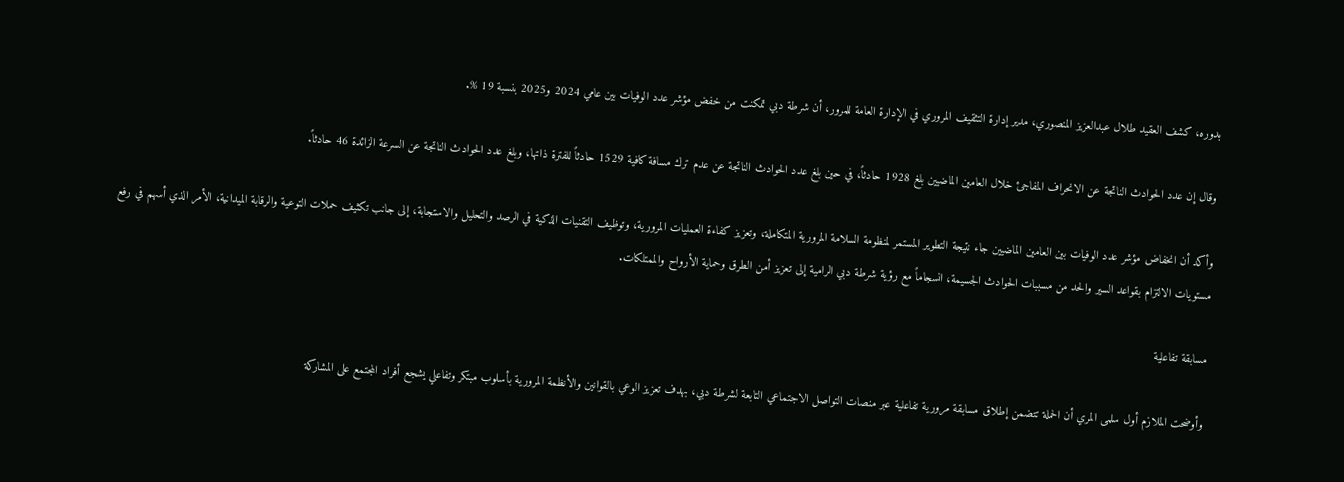بدوره، كشف العقيد طلال عبدالعزيز المنصوري، مدير إدارة التثقيف المروري في الإدارة العامة للمرور، أن شرطة دبي تمكنت من خفض مؤشر عدد الوفيات بين عامي 2024 و2025 بنسبة 19 %.

وقال إن عدد الحوادث الناتجة عن الانحراف المفاجئ خلال العامين الماضيين بلغ 1928 حادثاً، في حين بلغ عدد الحوادث الناتجة عن عدم ترك مسافة كافية 1529 حادثاً للفترة ذاتها، وبلغ عدد الحوادث الناتجة عن السرعة الزائدة 46 حادثاً.

وأكد أن انخفاض مؤشر عدد الوفيات بين العامين الماضيين جاء نتيجة التطوير المستمر لمنظومة السلامة المرورية المتكاملة، وتعزيز كفاءة العمليات المرورية، وتوظيف التقنيات الذكية في الرصد والتحليل والاستجابة، إلى جانب تكثيف حملات التوعية والرقابة الميدانية، الأمر الذي أسهم في رفع مستويات الالتزام بقواعد السير والحد من مسببات الحوادث الجسيمة، انسجاماً مع رؤية شرطة دبي الرامية إلى تعزيز أمن الطرق وحماية الأرواح والممتلكات.

مسابقة تفاعلية

وأوضحت الملازم أول سلمى المري أن الحملة تتضمن إطلاق مسابقة مرورية تفاعلية عبر منصات التواصل الاجتماعي التابعة لشرطة دبي، بهدف تعزيز الوعي بالقوانين والأنظمة المرورية بأسلوب مبتكر وتفاعلي يشجع أفراد المجتمع على المشاركة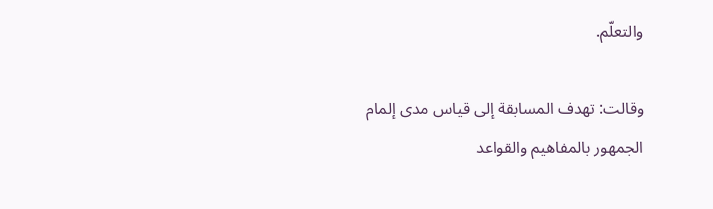والتعلّم.

وقالت: تهدف المسابقة إلى قياس مدى إلمام الجمهور بالمفاهيم والقواعد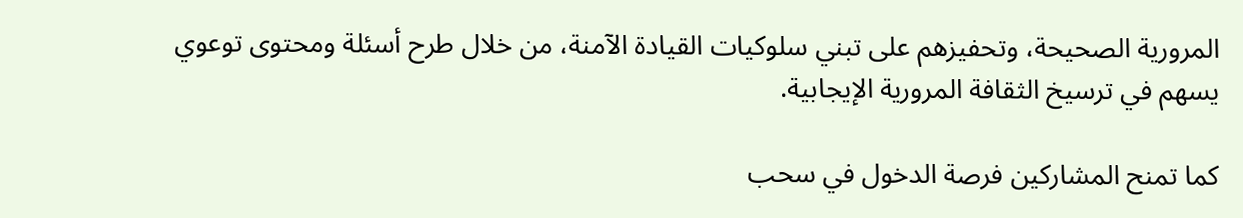المرورية الصحيحة، وتحفيزهم على تبني سلوكيات القيادة الآمنة، من خلال طرح أسئلة ومحتوى توعوي يسهم في ترسيخ الثقافة المرورية الإيجابية.

كما تمنح المشاركين فرصة الدخول في سحب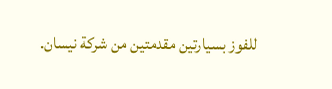للفوز بسيارتين مقدمتين من شركة نيسان.